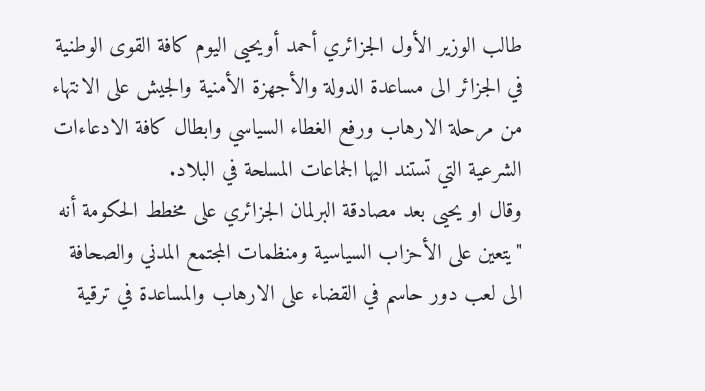طالب الوزير الأول الجزائري أحمد أويحيى اليوم كافة القوى الوطنية في الجزائر الى مساعدة الدولة والأجهزة الأمنية والجيش على الانتهاء من مرحلة الارهاب ورفع الغطاء السياسي وابطال كافة الادعاءات الشرعية التي تستند اليها الجماعات المسلحة في البلاد.
وقال او يحيى بعد مصادقة البرلمان الجزائري على مخطط الحكومة أنه "يتعين على الأحزاب السياسية ومنظمات المجتمع المدني والصحافة الى لعب دور حاسم في القضاء على الارهاب والمساعدة في ترقية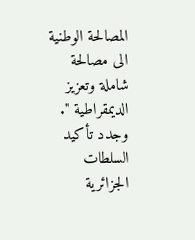المصالحة الوطنية الى مصالحة شاملة وتعزيز الديمقراطية ".
وجدد تأكيد السلطات الجزائرية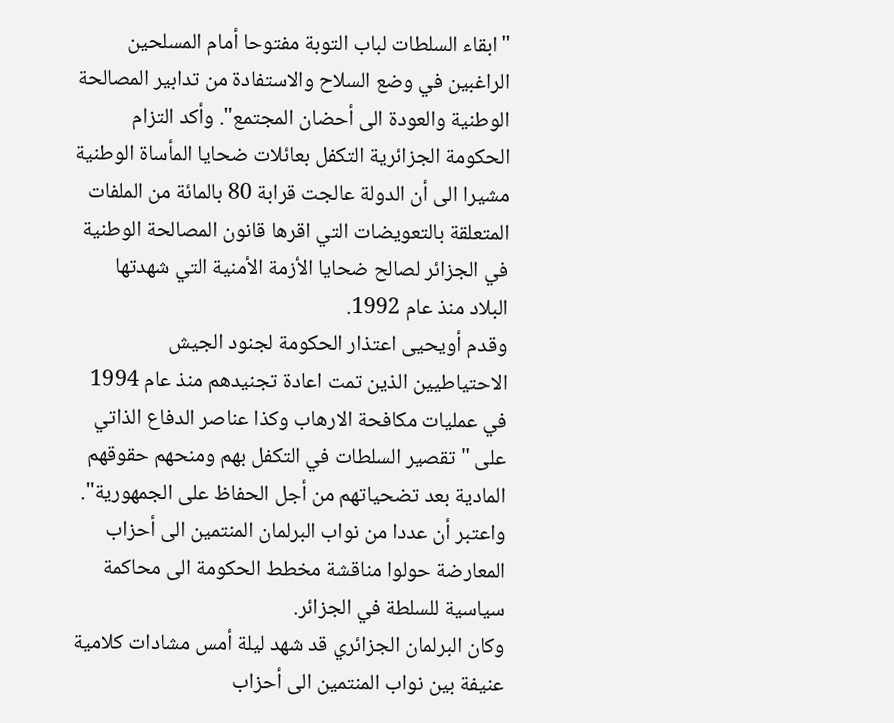"ابقاء السلطات لباب التوبة مفتوحا أمام المسلحين الراغبين في وضع السلاح والاستفادة من تدابير المصالحة الوطنية والعودة الى أحضان المجتمع". وأكد التزام الحكومة الجزائرية التكفل بعائلات ضحايا المأساة الوطنية مشيرا الى أن الدولة عالجت قرابة 80 بالمائة من الملفات المتعلقة بالتعويضات التي اقرها قانون المصالحة الوطنية في الجزائر لصالح ضحايا الأزمة الأمنية التي شهدتها البلاد منذ عام 1992.
وقدم أويحيى اعتذار الحكومة لجنود الجيش الاحتياطيين الذين تمت اعادة تجنيدهم منذ عام 1994 في عمليات مكافحة الارهاب وكذا عناصر الدفاع الذاتي على "تقصير السلطات في التكفل بهم ومنحهم حقوقهم المادية بعد تضحياتهم من أجل الحفاظ على الجمهورية".
واعتبر أن عددا من نواب البرلمان المنتمين الى أحزاب المعارضة حولوا مناقشة مخطط الحكومة الى محاكمة سياسية للسلطة في الجزائر.
وكان البرلمان الجزائري قد شهد ليلة أمس مشادات كلامية عنيفة بين نواب المنتمين الى أحزاب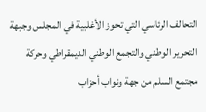التحالف الرئاسي التي تحوز الأغلبية في المجلس وجبهة التحرير الوطني والتجمع الوطني الديمقراطي وحركة مجتمع السلم من جهة ونواب أحزاب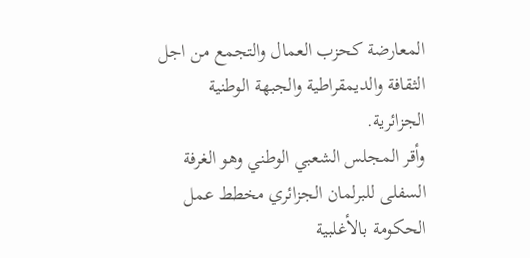المعارضة كحزب العمال والتجمع من اجل الثقافة والديمقراطية والجبهة الوطنية الجزائرية.
وأقر المجلس الشعبي الوطني وهو الغرفة السفلى للبرلمان الجزائري مخطط عمل الحكومة بالأغلبية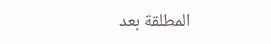المطلقة بعد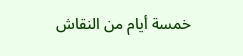خمسة أيام من النقاش